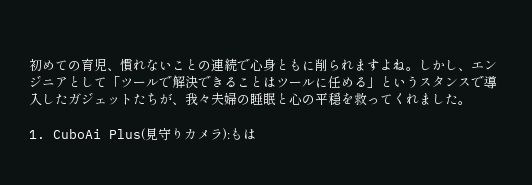初めての育児、慣れないことの連続で心身ともに削られますよね。しかし、エンジニアとして「ツールで解決できることはツールに任める」というスタンスで導入したガジェットたちが、我々夫婦の睡眠と心の平穏を救ってくれました。

1. CuboAi Plus(見守りカメラ):もは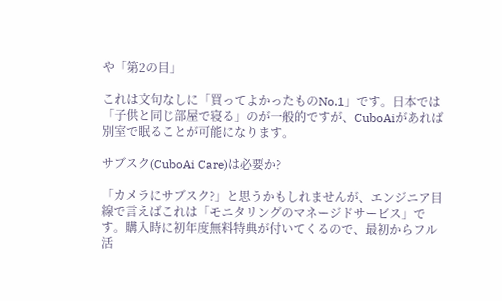や「第2の目」

これは文句なしに「買ってよかったものNo.1」です。日本では「子供と同じ部屋で寝る」のが一般的ですが、CuboAiがあれば別室で眠ることが可能になります。

サブスク(CuboAi Care)は必要か?

「カメラにサブスク?」と思うかもしれませんが、エンジニア目線で言えばこれは「モニタリングのマネージドサービス」です。購入時に初年度無料特典が付いてくるので、最初からフル活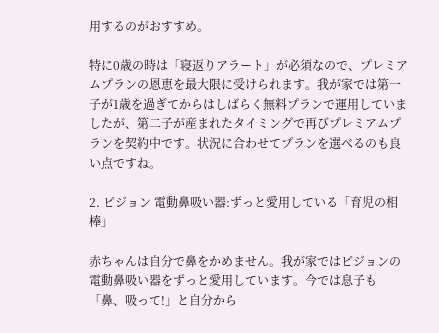用するのがおすすめ。

特に0歳の時は「寝返りアラート」が必須なので、プレミアムプランの恩恵を最大限に受けられます。我が家では第一子が1歳を過ぎてからはしばらく無料プランで運用していましたが、第二子が産まれたタイミングで再びプレミアムプランを契約中です。状況に合わせてプランを選べるのも良い点ですね。

2. ピジョン 電動鼻吸い器:ずっと愛用している「育児の相棒」

赤ちゃんは自分で鼻をかめません。我が家ではピジョンの電動鼻吸い器をずっと愛用しています。今では息子も「鼻、吸って!」と自分から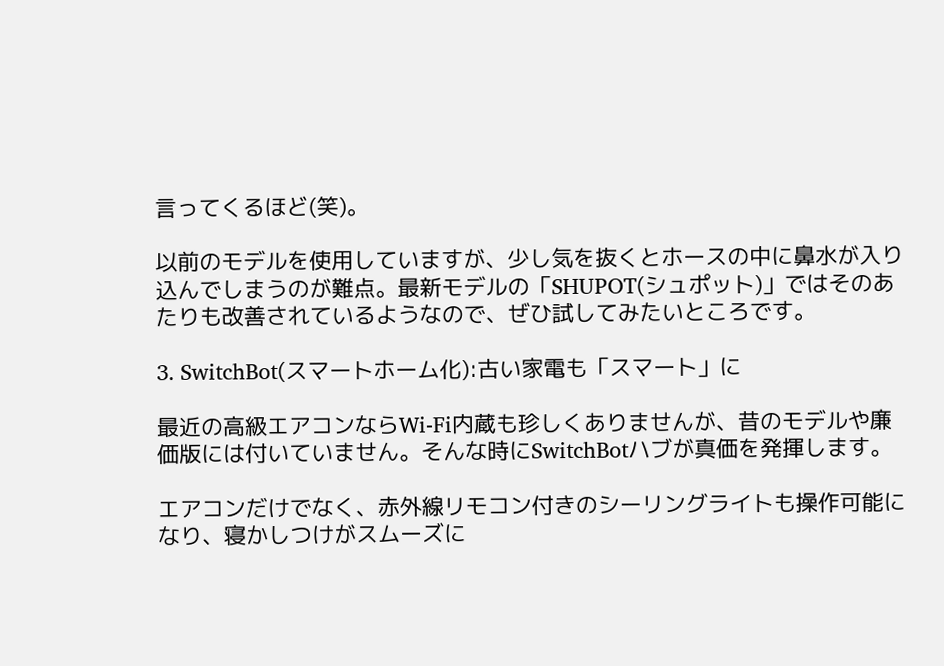言ってくるほど(笑)。

以前のモデルを使用していますが、少し気を抜くとホースの中に鼻水が入り込んでしまうのが難点。最新モデルの「SHUPOT(シュポット)」ではそのあたりも改善されているようなので、ぜひ試してみたいところです。

3. SwitchBot(スマートホーム化):古い家電も「スマート」に

最近の高級エアコンならWi-Fi内蔵も珍しくありませんが、昔のモデルや廉価版には付いていません。そんな時にSwitchBotハブが真価を発揮します。

エアコンだけでなく、赤外線リモコン付きのシーリングライトも操作可能になり、寝かしつけがスムーズに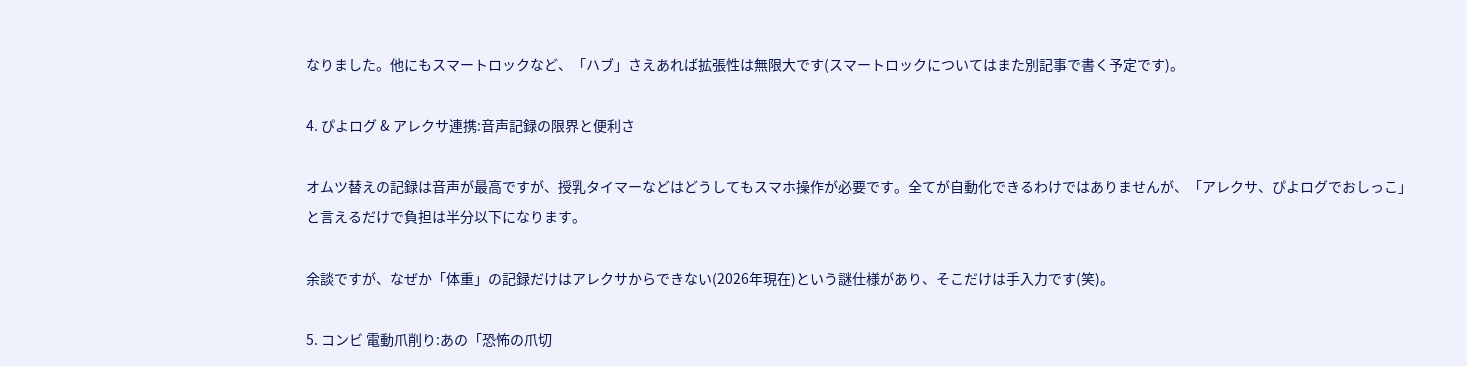なりました。他にもスマートロックなど、「ハブ」さえあれば拡張性は無限大です(スマートロックについてはまた別記事で書く予定です)。

4. ぴよログ & アレクサ連携:音声記録の限界と便利さ

オムツ替えの記録は音声が最高ですが、授乳タイマーなどはどうしてもスマホ操作が必要です。全てが自動化できるわけではありませんが、「アレクサ、ぴよログでおしっこ」と言えるだけで負担は半分以下になります。

余談ですが、なぜか「体重」の記録だけはアレクサからできない(2026年現在)という謎仕様があり、そこだけは手入力です(笑)。

5. コンビ 電動爪削り:あの「恐怖の爪切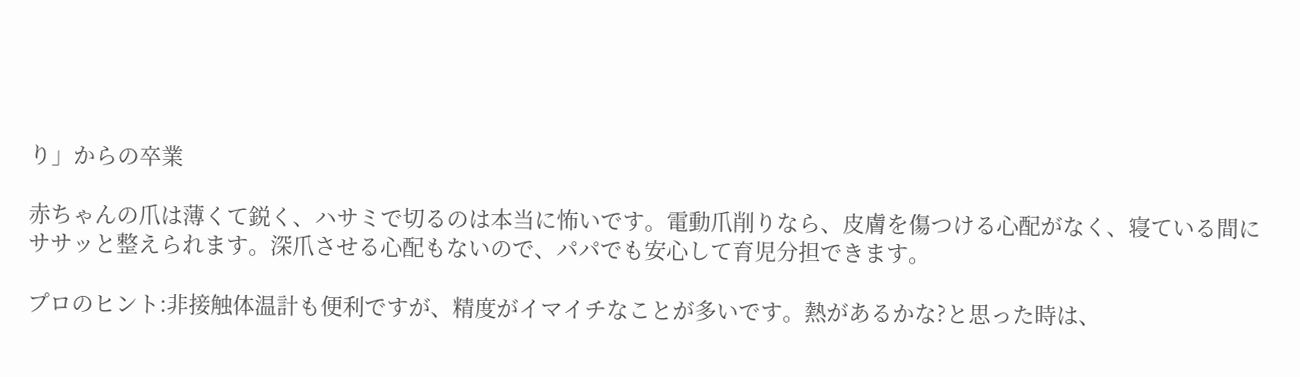り」からの卒業

赤ちゃんの爪は薄くて鋭く、ハサミで切るのは本当に怖いです。電動爪削りなら、皮膚を傷つける心配がなく、寝ている間にササッと整えられます。深爪させる心配もないので、パパでも安心して育児分担できます。

プロのヒント:非接触体温計も便利ですが、精度がイマイチなことが多いです。熱があるかな?と思った時は、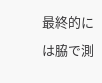最終的には脇で測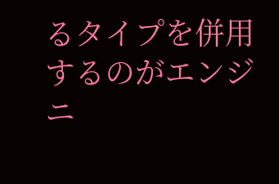るタイプを併用するのがエンジニ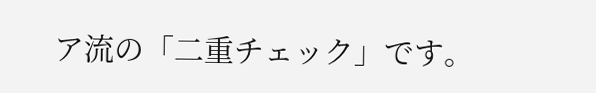ア流の「二重チェック」です。